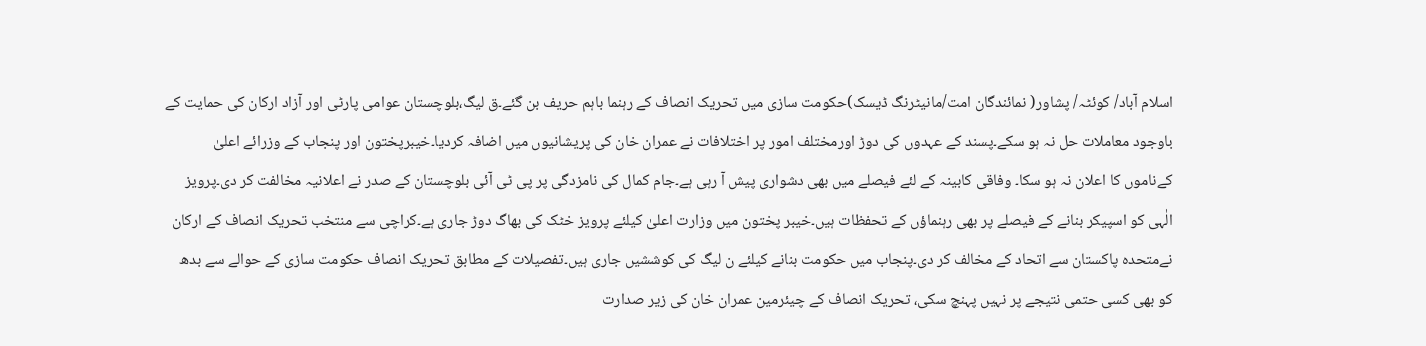اسلام آباد/ کوئٹہ/ پشاور( نمائندگان امت/مانیٹرنگ ڈیسک)حکومت سازی میں تحریک انصاف کے رہنما باہم حریف بن گئے۔ق لیگ،بلوچستان عوامی پارٹی اور آزاد ارکان کی حمایت کے باوجود معاملات حل نہ ہو سکے۔پسند کے عہدوں کی دوڑ اورمختلف امور پر اختلافات نے عمران خان کی پریشانیوں میں اضافہ کردیا۔خیبرپختون اور پنجاب کے وزرائے اعلیٰ کےناموں کا اعلان نہ ہو سکا۔ وفاقی کابینہ کے لئے فیصلے میں بھی دشواری پیش آ رہی ہے۔جام کمال کی نامزدگی پر پی ٹی آئی بلوچستان کے صدر نے اعلانیہ مخالفت کر دی۔پرویز الٰہی کو اسپیکر بنانے کے فیصلے پر بھی رہنماؤں کے تحفظات ہیں۔خیبر پختون میں وزارت اعلیٰ کیلئے پرویز خٹک کی بھاگ دوڑ جاری ہے۔کراچی سے منتخب تحریک انصاف کے ارکان نےمتحدہ پاکستان سے اتحاد کے مخالف کر دی۔پنجاب میں حکومت بنانے کیلئے ن لیگ کی کوششیں جاری ہیں۔تفصیلات کے مطابق تحریک انصاف حکومت سازی کے حوالے سے بدھ کو بھی کسی حتمی نتیجے پر نہیں پہنچ سکی، تحریک انصاف کے چیئرمین عمران خان کی زیر صدارت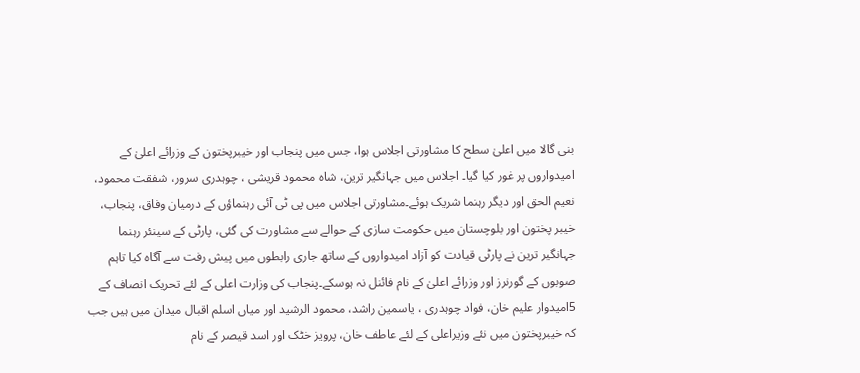بنی گالا میں اعلیٰ سطح کا مشاورتی اجلاس ہوا، جس میں پنجاب اور خیبرپختون کے وزرائے اعلیٰ کے امیدواروں پر غور کیا گیا۔ اجلاس میں جہانگیر ترین، شاہ محمود قریشی ، چوہدری سرور، شفقت محمود، نعیم الحق اور دیگر رہنما شریک ہوئے۔مشاورتی اجلاس میں پی ٹی آئی رہنماؤں کے درمیان وفاق، پنجاب، خیبر پختون اور بلوچستان میں حکومت سازی کے حوالے سے مشاورت کی گئی، پارٹی کے سینئر رہنما جہانگیر ترین نے پارٹی قیادت کو آزاد امیدواروں کے ساتھ جاری رابطوں میں پیش رفت سے آگاہ کیا تاہم صوبوں کے گورنرز اور وزرائے اعلیٰ کے نام فائنل نہ ہوسکے۔پنجاب کی وزارت اعلی کے لئے تحریک انصاف کے 5امیدوار علیم خان، فواد چوہدری ، یاسمین راشد، محمود الرشید اور میاں اسلم اقبال میدان میں ہیں جب کہ خیبرپختون میں نئے وزیراعلی کے لئے عاطف خان، پرویز خٹک اور اسد قیصر کے نام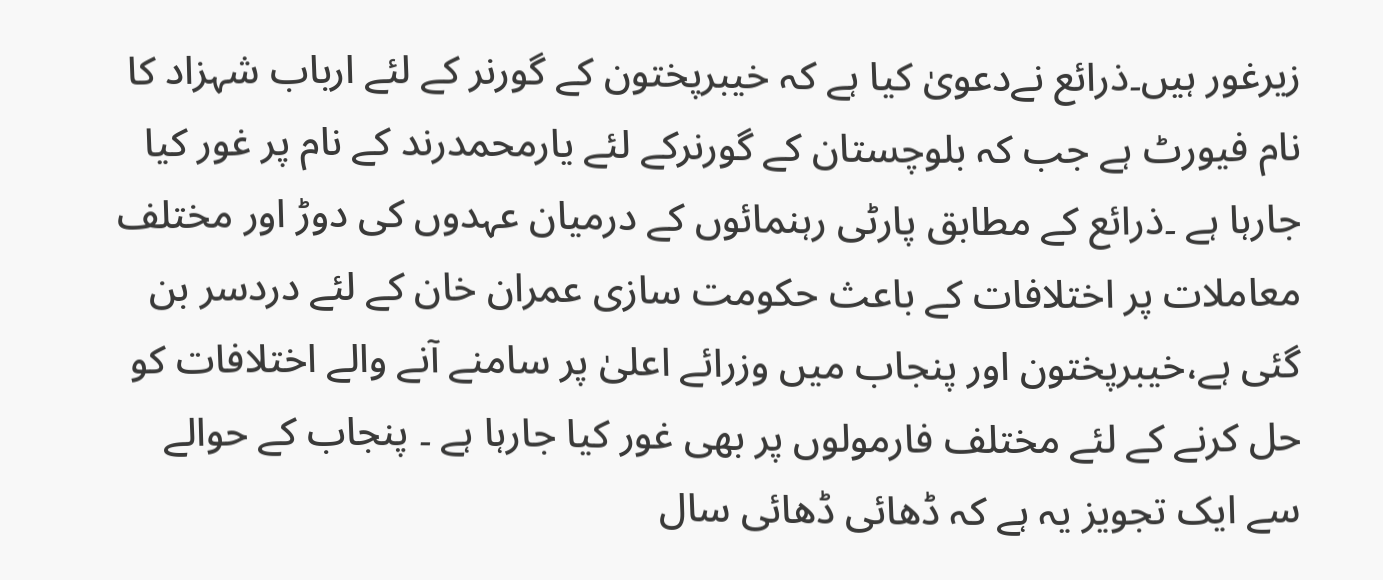زیرغور ہیں۔ذرائع نےدعویٰ کیا ہے کہ خیبرپختون کے گورنر کے لئے ارباب شہزاد کا نام فیورٹ ہے جب کہ بلوچستان کے گورنرکے لئے یارمحمدرند کے نام پر غور کیا جارہا ہے ۔ذرائع کے مطابق پارٹی رہنمائوں کے درمیان عہدوں کی دوڑ اور مختلف معاملات پر اختلافات کے باعث حکومت سازی عمران خان کے لئے دردسر بن گئی ہے،خیبرپختون اور پنجاب میں وزرائے اعلیٰ پر سامنے آنے والے اختلافات کو حل کرنے کے لئے مختلف فارمولوں پر بھی غور کیا جارہا ہے ۔ پنجاب کے حوالے سے ایک تجویز یہ ہے کہ ڈھائی ڈھائی سال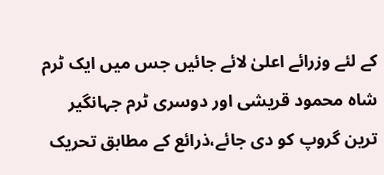کے لئے وزرائے اعلیٰ لائے جائیں جس میں ایک ٹرم شاہ محمود قریشی اور دوسری ٹرم جہانگیر ترین گروپ کو دی جائے،ذرائع کے مطابق تحریک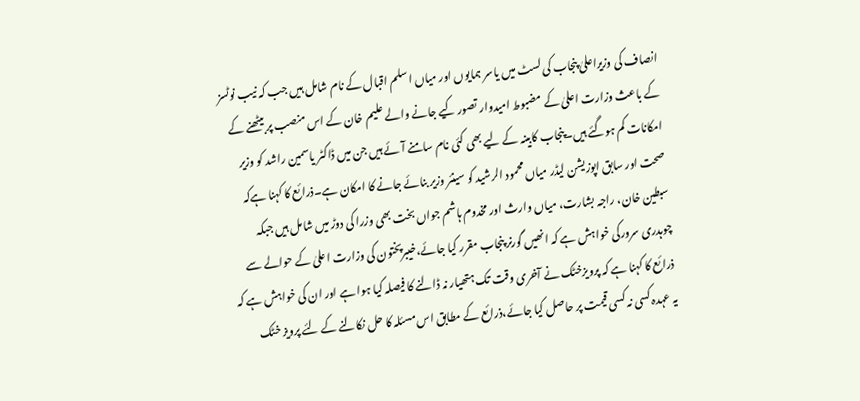انصاف کی وزیراعلیٰ پنجاب کی لسٹ میں یاسر ہمایوں اور میاں اسلم اقبال کے نام شامل ہیں جب کہ نیب نوٹسز کے باعث وزارت اعلیٰ کے مضبوط امیدوار تصور کیے جانے والے علیم خان کے اس منصب پر بیٹھنے کے امکانات کم ہوگئے ہیں۔پنجاب کابینہ کے لیے بھی کئی نام سامنے آئے ہیں جن میں ڈاکٹر یاسمین راشد کو وزیر صحت اور سابق اپوزیشن لیڈر میاں محمود الرشید کو سینئر وزیر بنائے جانے کا امکان ہے۔ذرائع کا کہنا ہےکہ سبطین خان، راجہ بشارت، میاں وارث اور مخدوم ہاشم جواں بخت بھی وزرا کی دوڑ میں شامل ہیں جبکہ چوہدری سرورکی خواہش ہے کہ انھیں گورنر پنجاب مقرر کیا جائے،خیبرپختون کی وزارت اعلیٰ کے حوالے سے ذرائع کا کہنا ہے کہ پرویزخٹک نے آخری وقت تک ہتھیار نہ ڈالنے کا فیصلہ کیا ہوا ہے اور ان کی خواہش ہے کہ یہ عہدہ کسی نہ کسی قیمت پر حاصل کیا جائے،ذرائع کے مطابق اس مسئلہ کا حل نکالنے کے لئے پرویز خٹک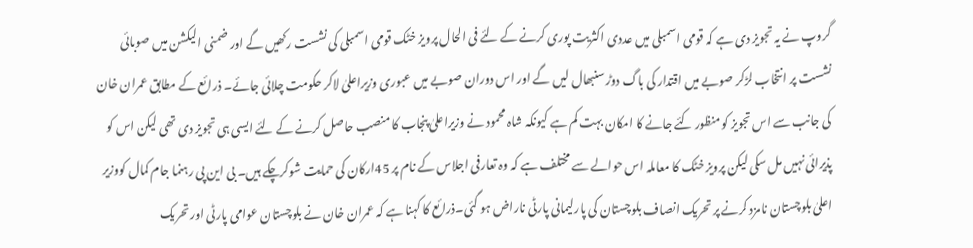گروپ نے یہ تجویز دی ہے کہ قومی اسمبلی میں عددی اکثریت پوری کرنے کے لئے فی الحال پرویز خٹک قومی اسمبلی کی نشست رکھیں گے اور ضمنی الیکشن میں صوبائی نشست پر انتخاب لڑکر صوبے میں اقتدار کی باگ دوڑ سنبھال لیں گے اور اس دوران صوبے میں عبوری وزیراعلیٰ لاکر حکومت چلائی جائے۔ ذرائع کے مطابق عمران خان کی جانب سے اس تجویز کو منظور کئے جانے کا امکان بہت کم ہے کیونکہ شاہ محمود نے وزیراعلیٰ پنجاب کا منصب حاصل کرنے کے لئے ایسی ہی تجویز دی تھی لیکن اس کو پذیرائی نہیں مل سکی لیکن پرویز خٹک کا معاملہ اس حوالے سے مختلف ہے کہ وہ تعارفی اجلاس کے نام پر 45ارکان کی حمایت شوکرچکے ہیں۔ بی این پی رہنما جام کمال کووزیر اعلیٰ بلوچستان نامزد کرنے پر تحریک انصاف بلوچستان کی پارلیمانی پارٹی ناراض ہو گئی۔ذرائع کا کہنا ہے کہ عمران خان نے بلوچستان عوامی پارٹی اور تحریک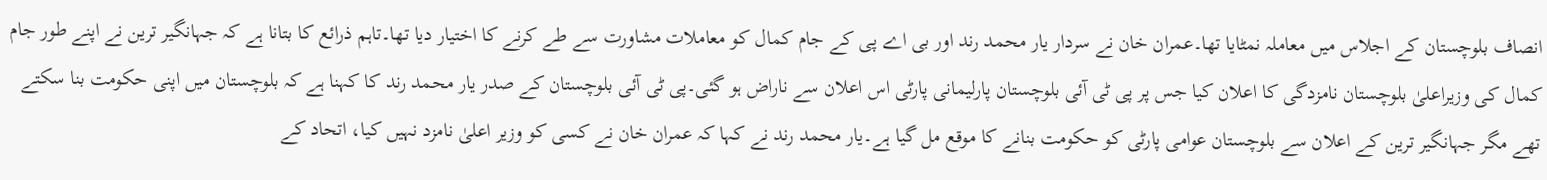انصاف بلوچستان کے اجلاس میں معاملہ نمٹایا تھا۔عمران خان نے سردار یار محمد رند اور بی اے پی کے جام کمال کو معاملات مشاورت سے طے کرنے کا اختیار دیا تھا۔تاہم ذرائع کا بتانا ہے کہ جہانگیر ترین نے اپنے طور جام کمال کی وزیراعلیٰ بلوچستان نامزدگی کا اعلان کیا جس پر پی ٹی آئی بلوچستان پارلیمانی پارٹی اس اعلان سے ناراض ہو گئی۔پی ٹی آئی بلوچستان کے صدر یار محمد رند کا کہنا ہے کہ بلوچستان میں اپنی حکومت بنا سکتے تھے مگر جہانگیر ترین کے اعلان سے بلوچستان عوامی پارٹی کو حکومت بنانے کا موقع مل گیا ہے۔یار محمد رند نے کہا کہ عمران خان نے کسی کو وزیر اعلیٰ نامزد نہیں کیا، اتحاد کے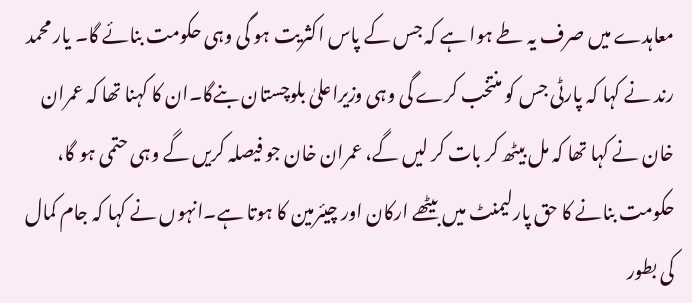معاہدے میں صرف یہ طے ہوا ہے کہ جس کے پاس اکثریت ہو گی وہی حکومت بنائے گا۔ یار محمد رند نے کہا کہ پارٹی جس کو منتخب کرے گی وہی وزیراعلیٰ بلوچستان بنےگا۔ان کا کہنا تھا کہ عمران خان نے کہا تھا کہ مل بیٹھ کر بات کر لیں گے، عمران خان جو فیصلہ کریں گے وہی حتمی ہو گا، حکومت بنانے کا حق پارلیمنٹ میں بیٹھے ارکان اور چیئرمین کا ہوتا ہے۔انہوں نے کہا کہ جام کمال کی بطور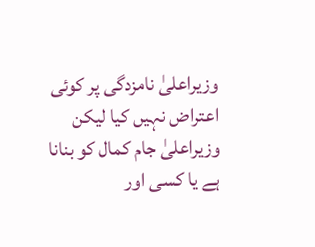وزیراعلیٰ نامزدگی پر کوئی اعتراض نہیں کیا لیکن وزیراعلیٰ جام کمال کو بنانا ہے یا کسی اور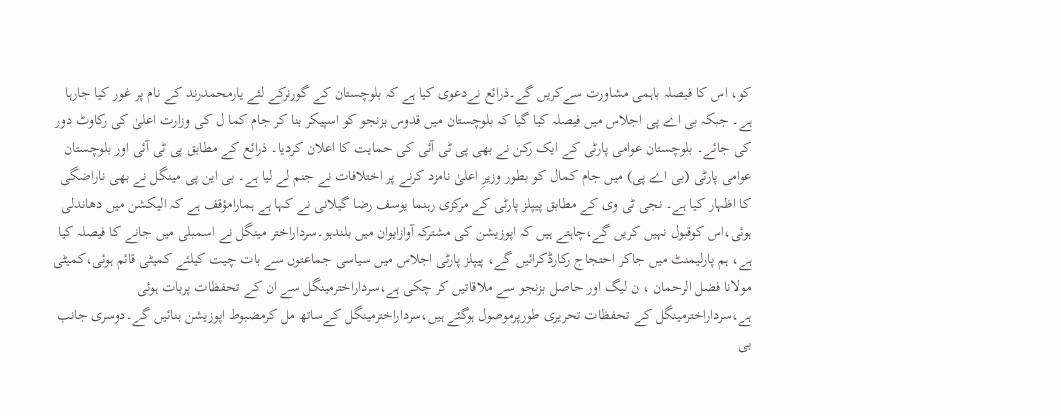کو، اس کا فیصلہ باہمی مشاورت سےکریں گے۔ذرائع نےدعوی کیا ہے کہ بلوچستان کے گورنرکے لئے یارمحمدرند کے نام پر غور کیا جارہا ہے۔ جبکہ بی اے پی اجلاس میں فیصلہ کیا گیا کہ بلوچستان میں قدوس بزنجو کو اسپیکر بنا کر جام کما ل کی وزارت اعلیٰ کی رکاوٹ دور کی جائے۔ بلوچستان عوامی پارٹی کے ایک رکن نے بھی پی ٹی آئی کی حمایت کا اعلان کردیا۔ ذرائع کے مطابق پی ٹی آئی اور بلوچستان عوامی پارٹی (بی اے پی) میں جام کمال کو بطور وزیرِ اعلیٰ نامزد کرنے پر اختلافات نے جنم لے لیا ہے۔ بی این پی مینگل نے بھی ناراضگی کا اظہار کیا ہے۔ نجی ٹی وی کے مطابق پیپلز پارٹی کے مرکزی رہنما یوسف رضا گیلانی نے کہا ہے ہمارامؤقف ہے کہ الیکشن میں دھاندلی ہوئی،اس کوقبول نہیں کریں گے،چاہتے ہیں کہ اپوزیشن کی مشترکہ آوازایوان میں بلندہو۔سرداراختر مینگل نے اسمبلی میں جانے کا فیصلہ کیا ہے، ہم پارلیمنٹ میں جاکر احتجاج رکارڈکرائیں گے، پیپلز پارٹی اجلاس میں سیاسی جماعتوں سے بات چیت کیلئے کمیٹی قائم ہوئی،کمیٹی مولانا فضل الرحمان ، ن لیگ اور حاصل بزنجو سے ملاقاتیں کر چکی ہے،سرداراخترمینگل سے ان کے تحفظات پربات ہوئی ہے،سرداراخترمینگل کے تحفظات تحریری طورپرموصول ہوگئے ہیں،سرداراخترمینگل کےساتھ مل کرمضبوط اپوزیشن بنائیں گے۔دوسری جانب بی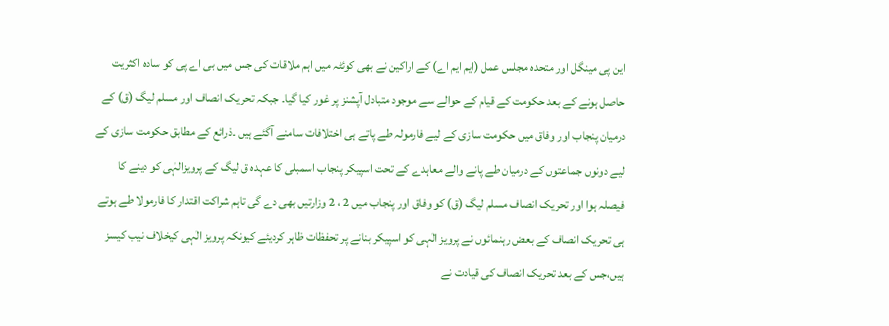این پی مینگل اور متحدہ مجلس عمل (ایم ایم اے) کے اراکین نے بھی کوئٹہ میں اہم ملاقات کی جس میں بی اے پی کو سادہ اکثریت حاصل ہونے کے بعد حکومت کے قیام کے حوالے سے موجود متبادل آپشنز پر غور کیا گیا۔ جبکہ تحریک انصاف اور مسلم لیگ (ق) کے درمیان پنجاب اور وفاق میں حکومت سازی کے لیے فارمولہ طے پاتے ہی اختلافات سامنے آگئے ہیں ۔ذرائع کے مطابق حکومت سازی کے لیے دونوں جماعتوں کے درمیان طے پانے والے معاہدے کے تحت اسپیکر پنجاب اسمبلی کا عہدہ ق لیگ کے پرویزالہٰی کو دینے کا فیصلہ ہوا اور تحریک انصاف مسلم لیگ (ق) کو وفاق اور پنجاب میں 2 ، 2 وزارتیں بھی دے گی تاہم شراکت اقتدار کا فارمولا طے ہوتے ہی تحریک انصاف کے بعض رہنمائوں نے پرویز الٰہی کو اسپیکر بنانے پر تحفظات ظاہر کردیئے کیونکہ پرویز الٰہی کیخلاف نیب کیسز ہیں،جس کے بعد تحریک انصاف کی قیادت نے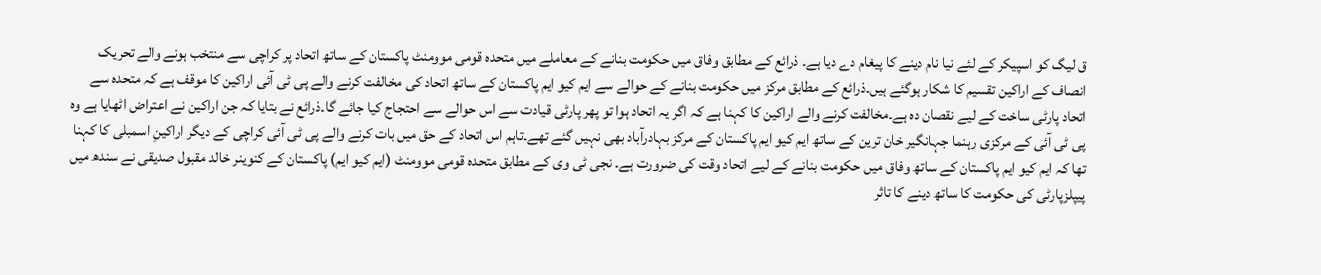ق لیگ کو اسپیکر کے لئے نیا نام دینے کا پیغام دے دیا ہے۔ ذرائع کے مطابق وفاق میں حکومت بنانے کے معاملے میں متحدہ قومی موومنٹ پاکستان کے ساتھ اتحاد پر کراچی سے منتخب ہونے والے تحریک انصاف کے اراکین تقسیم کا شکار ہوگئے ہیں۔ذرائع کے مطابق مرکز میں حکومت بنانے کے حوالے سے ایم کیو ایم پاکستان کے ساتھ اتحاد کی مخالفت کرنے والے پی ٹی آئی اراکین کا موقف ہے کہ متحدہ سے اتحاد پارٹی ساخت کے لیے نقصان دہ ہے۔مخالفت کرنے والے اراکین کا کہنا ہے کہ اگر یہ اتحاد ہوا تو پھر پارٹی قیادت سے اس حوالے سے احتجاج کیا جائے گا۔ذرائع نے بتایا کہ جن اراکین نے اعتراض اٹھایا ہے وہ پی ٹی آئی کے مرکزی رہنما جہانگیر خان ترین کے ساتھ ایم کیو ایم پاکستان کے مرکز بہادرآباد بھی نہیں گئے تھے۔تاہم اس اتحاد کے حق میں بات کرنے والے پی ٹی آئی کراچی کے دیگر اراکینِ اسمبلی کا کہنا تھا کہ ایم کیو ایم پاکستان کے ساتھ وفاق میں حکومت بنانے کے لیے اتحاد وقت کی ضرورت ہے۔ نجی ٹی وی کے مطابق متحدہ قومی موومنٹ (ایم کیو ایم) پاکستان کے کنوینر خالد مقبول صدیقی نے سندھ میں پیپلزپارٹی کی حکومت کا ساتھ دینے کا تاثر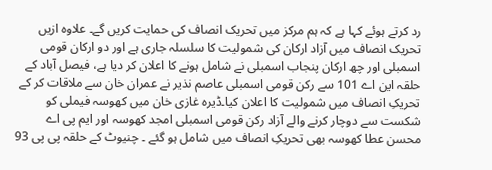رد کرتے ہوئے کہا ہے کہ ہم مرکز میں تحریک انصاف کی حمایت کریں گے۔ علاوہ ازیں تحریک انصاف میں آزاد ارکان کی شمولیت کا سلسلہ جاری ہے اور دو ارکان قومی اسمبلی اور چھ ارکان پنجاب اسمبلی نے شامل ہونے کا اعلان کر دیا ہے، فیصل آباد کے حلقہ این اے 101 سے رکن قومی اسمبلی عاصم نذیر نے عمران خان سے ملاقات کر کے تحریکِ انصاف میں شمولیت کا اعلان کیا۔ڈیرہ غازی خان میں کھوسہ فیملی کو شکست سے دوچار کرنے والے آزاد رکن قومی اسمبلی امجد کھوسہ اور ایم پی اے محسن عطا کھوسہ بھی تحریکِ انصاف میں شامل ہو گئے ۔ چنیوٹ کے حلقہ پی پی 93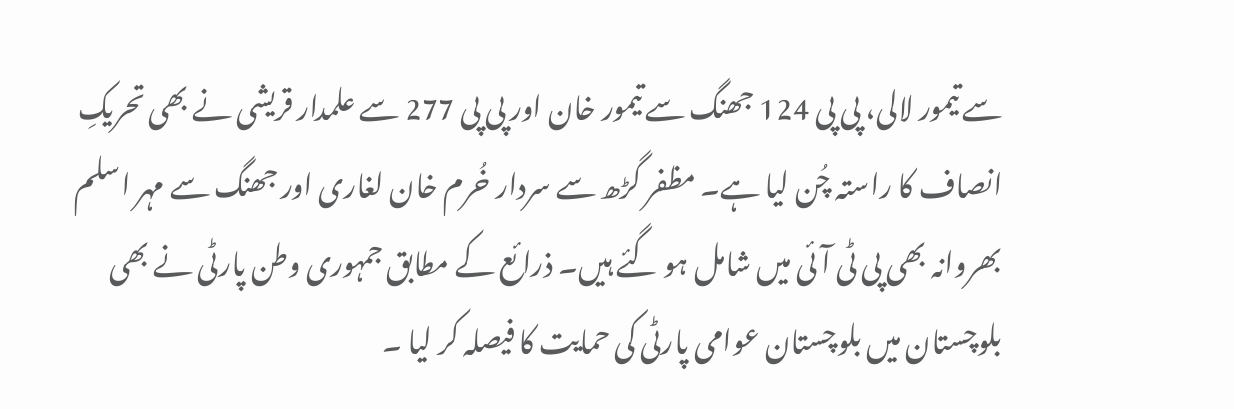سے تیمور لالی، پی پی 124 جھنگ سے تیمور خان اور پی پی 277 سے علمدار قریشی نے بھی تحریکِ انصاف کا راستہ چُن لیا ہے۔ مظفر گڑھ سے سردار خُرم خان لغاری اور جھنگ سے مہر اسلم بھروانہ بھی پی ٹی آئی میں شامل ہو گئے ہیں۔ ذرائع کے مطابق جمہوری وطن پارٹی نے بھی بلوچستان میں بلوچستان عوامی پارٹی کی حمایت کا فیصلہ کر لیا ۔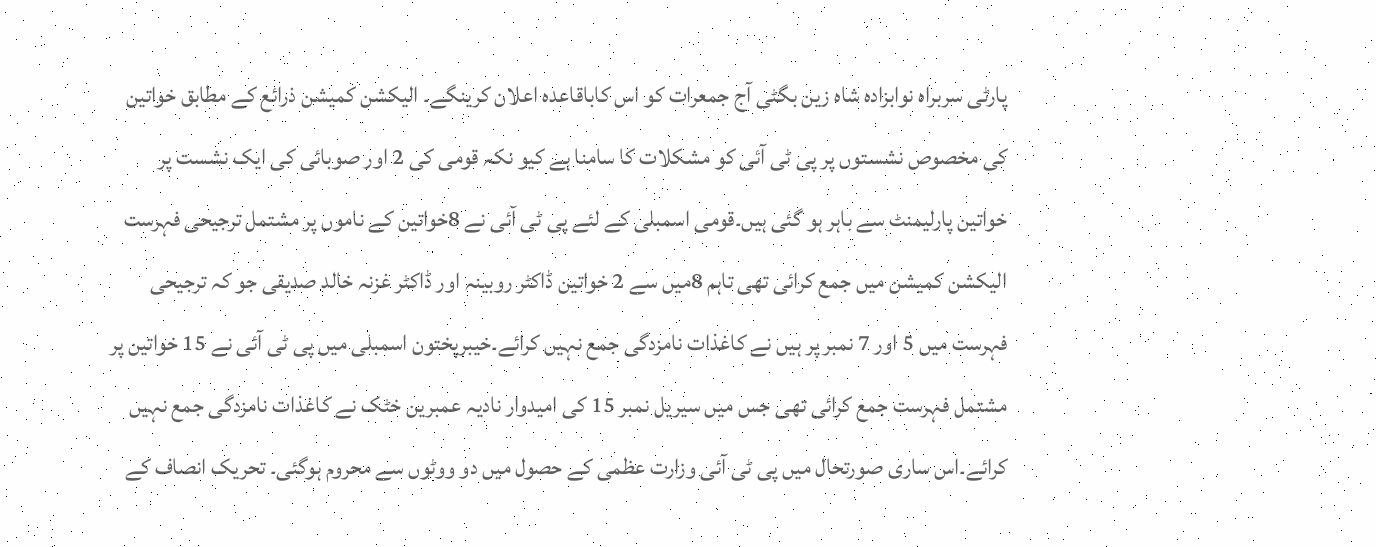پارٹی سربراہ نوابزادہ شاہ زین بگٹی آج جمعرات کو اس کاباقاعدہ اعلان کرینگے۔ الیکشن کمیشن ذرائع کے مطابق خواتین کی مخصوص نشستوں پر پی ٹی آئی کو مشکلات کا سامنا ہے کیو نکہ قومی کی 2 اور صوبائی کی ایک نشست پر خواتین پارلیمنٹ سے باہر ہو گئی ہیں۔قومی اسمبلی کے لئے پی ٹی آئی نے 8خواتین کے ناموں پر مشتمل ترجیحی فہرست الیکشن کمیشن میں جمع کرائی تھی تاہم 8میں سے 2 خواتین ڈاکٹر روبینہ اور ڈاکٹر غزنہ خالد صدیقی جو کہ ترجیحی فہرست میں 5 اور 7 نمبر پر ہیں نے کاغذات نامزدگی جمع نہیں کرائے۔خیبرپختون اسمبلی میں پی ٹی آئی نے 15 خواتین پر مشتمل فہرست جمع کرائی تھی جس میں سیریل نمبر 15 کی امیدوار نادیہ عمبرین خٹک نے کاغذات نامزدگی جمع نہیں کرائے۔اس ساری صورتحال میں پی ٹی آئی وزارت عظمی کے حصول میں دو ووٹوں سے محروم ہوگئی۔ تحریک انصاف کے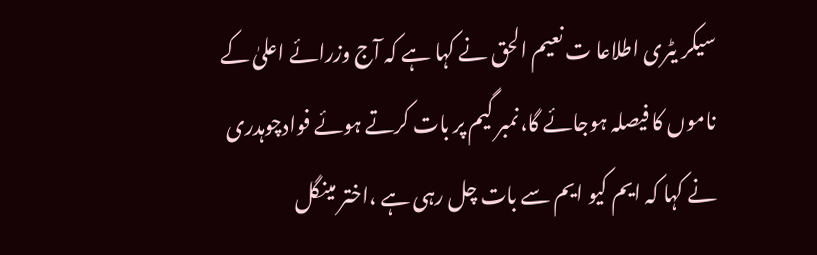سیکر یٹری اطلاعا ت نعیم الحق نے کہا ہے کہ آج وزرائے اعلیٰ کے ناموں کا فیصلہ ہوجائے گا،نمبر گیم پر بات کرتے ہوئے فوادچوہدری نے کہا کہ ایم کیو ایم سے بات چل رہی ہے ،اختر مینگل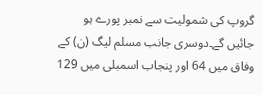گروپ کی شمولیت سے نمبر پورے ہو جائیں گے۔دوسری جانب مسلم لیگ (ن) کے وفاق میں 64 اور پنجاب اسمبلی میں 129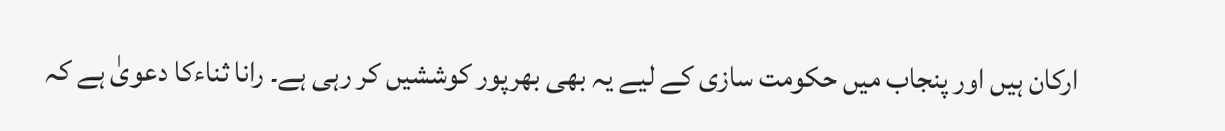ارکان ہیں اور پنجاب میں حکومت سازی کے لیے یہ بھی بھرپور کوششیں کر رہی ہے۔ رانا ثناءکا دعویٰ ہے کہ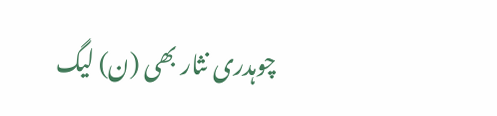چوہدری نثار بھی (ن) لیگ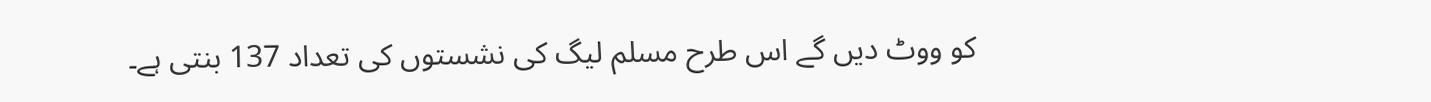کو ووٹ دیں گے اس طرح مسلم لیگ کی نشستوں کی تعداد 137 بنتی ہے۔